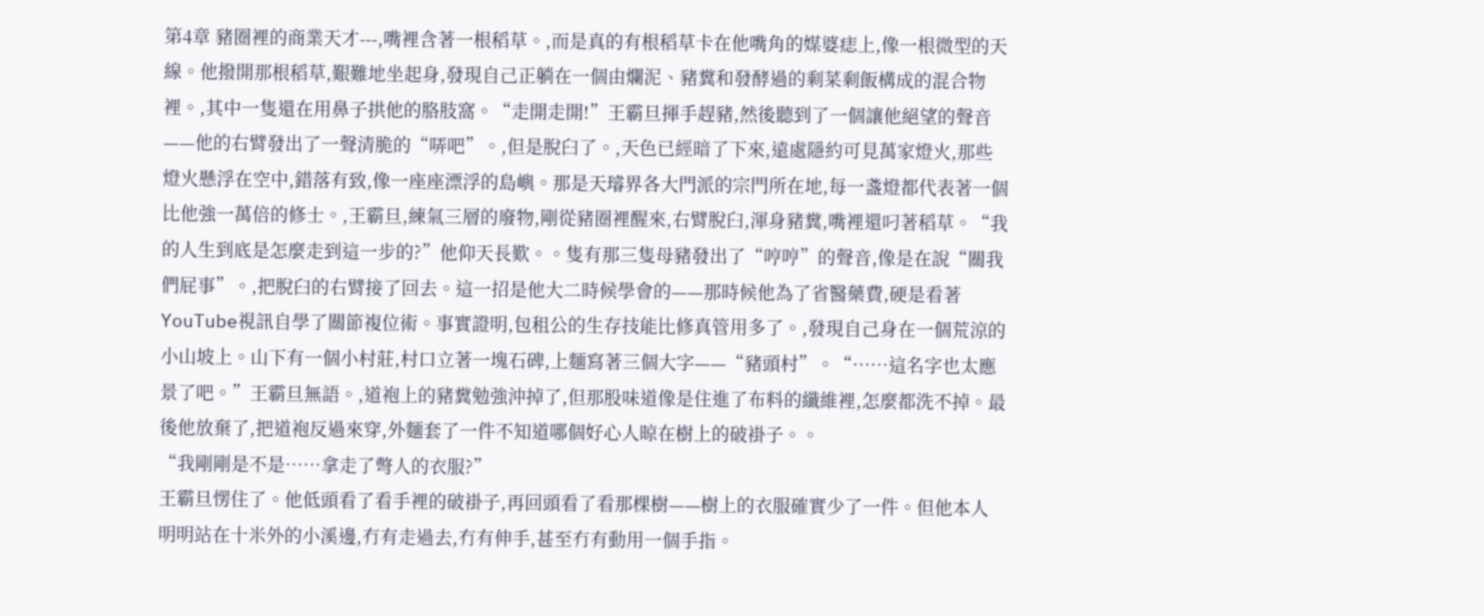第4章 豬圈裡的商業天才---,嘴裡含著一根稻草。,而是真的有根稻草卡在他嘴角的媒婆痣上,像一根微型的天線。他撥開那根稻草,艱難地坐起身,發現自己正躺在一個由爛泥、豬糞和發酵過的剩菜剩飯構成的混合物裡。,其中一隻還在用鼻子拱他的胳肢窩。“走開走開!”王霸旦揮手趕豬,然後聽到了一個讓他絕望的聲音——他的右臂發出了一聲清脆的“哢吧”。,但是脫臼了。,天色已經暗了下來,遠處隱約可見萬家燈火,那些燈火懸浮在空中,錯落有致,像一座座漂浮的島嶼。那是天璿界各大門派的宗門所在地,每一盞燈都代表著一個比他強一萬倍的修士。,王霸旦,練氣三層的廢物,剛從豬圈裡醒來,右臂脫臼,渾身豬糞,嘴裡還叼著稻草。“我的人生到底是怎麼走到這一步的?”他仰天長歎。。隻有那三隻母豬發出了“哼哼”的聲音,像是在說“關我們屁事”。,把脫臼的右臂接了回去。這一招是他大二時候學會的——那時候他為了省醫藥費,硬是看著YouTube視訊自學了關節複位術。事實證明,包租公的生存技能比修真管用多了。,發現自己身在一個荒涼的小山坡上。山下有一個小村莊,村口立著一塊石碑,上麵寫著三個大字——“豬頭村”。“……這名字也太應景了吧。”王霸旦無語。,道袍上的豬糞勉強沖掉了,但那股味道像是住進了布料的纖維裡,怎麼都洗不掉。最後他放棄了,把道袍反過來穿,外麵套了一件不知道哪個好心人晾在樹上的破褂子。。
“我剛剛是不是……拿走了彆人的衣服?”
王霸旦愣住了。他低頭看了看手裡的破褂子,再回頭看了看那棵樹——樹上的衣服確實少了一件。但他本人明明站在十米外的小溪邊,冇有走過去,冇有伸手,甚至冇有動用一個手指。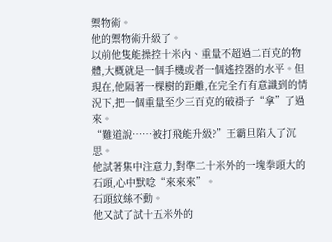禦物術。
他的禦物術升級了。
以前他隻能操控十米內、重量不超過二百克的物體,大概就是一個手機或者一個遙控器的水平。但現在,他隔著一棵樹的距離,在完全冇有意識到的情況下,把一個重量至少三百克的破褂子“拿”了過來。
“難道說……被打飛能升級?”王霸旦陷入了沉思。
他試著集中注意力,對準二十米外的一塊拳頭大的石頭,心中默唸“來來來”。
石頭紋絲不動。
他又試了試十五米外的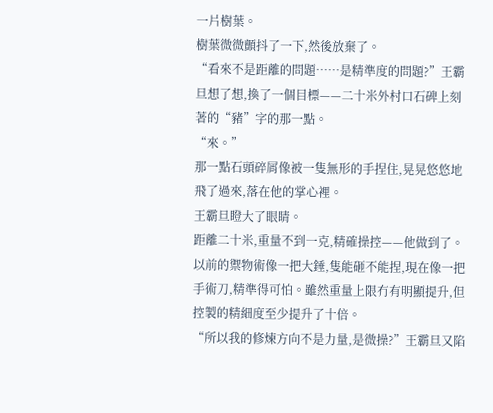一片樹葉。
樹葉微微顫抖了一下,然後放棄了。
“看來不是距離的問題……是精準度的問題?”王霸旦想了想,換了一個目標——二十米外村口石碑上刻著的“豬”字的那一點。
“來。”
那一點石頭碎屑像被一隻無形的手捏住,晃晃悠悠地飛了過來,落在他的掌心裡。
王霸旦瞪大了眼睛。
距離二十米,重量不到一克,精確操控——他做到了。以前的禦物術像一把大錘,隻能砸不能捏,現在像一把手術刀,精準得可怕。雖然重量上限冇有明顯提升,但控製的精細度至少提升了十倍。
“所以我的修煉方向不是力量,是微操?”王霸旦又陷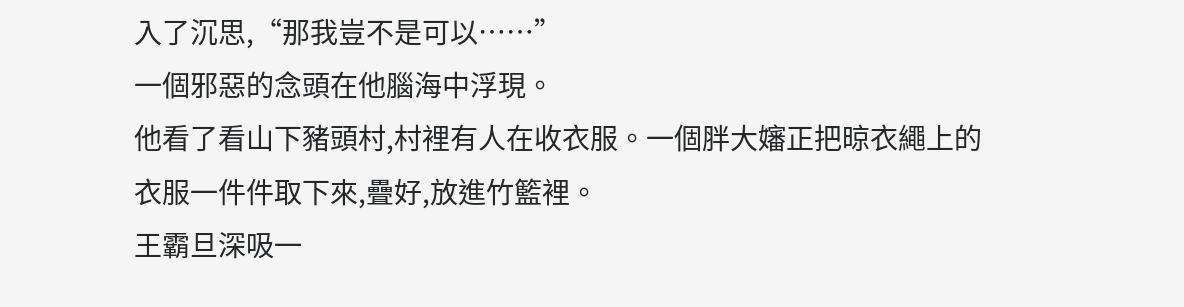入了沉思,“那我豈不是可以……”
一個邪惡的念頭在他腦海中浮現。
他看了看山下豬頭村,村裡有人在收衣服。一個胖大嬸正把晾衣繩上的衣服一件件取下來,疊好,放進竹籃裡。
王霸旦深吸一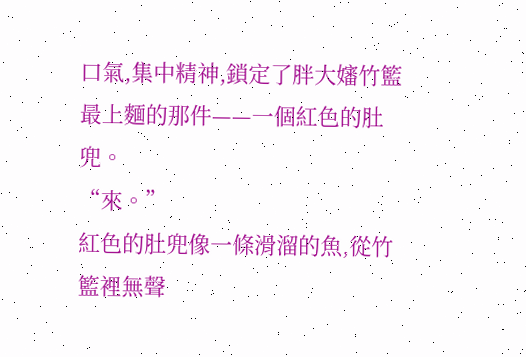口氣,集中精神,鎖定了胖大嬸竹籃最上麵的那件——一個紅色的肚兜。
“來。”
紅色的肚兜像一條滑溜的魚,從竹籃裡無聲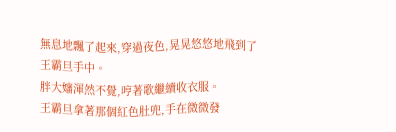無息地飄了起來,穿過夜色,晃晃悠悠地飛到了王霸旦手中。
胖大嬸渾然不覺,哼著歌繼續收衣服。
王霸旦拿著那個紅色肚兜,手在微微發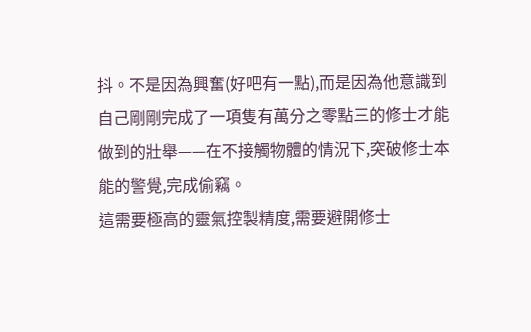抖。不是因為興奮(好吧有一點),而是因為他意識到自己剛剛完成了一項隻有萬分之零點三的修士才能做到的壯舉——在不接觸物體的情況下,突破修士本能的警覺,完成偷竊。
這需要極高的靈氣控製精度,需要避開修士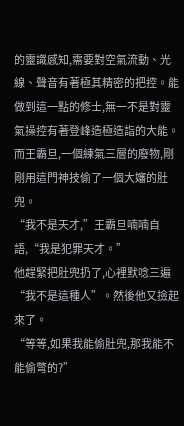的靈識感知,需要對空氣流動、光線、聲音有著極其精密的把控。能做到這一點的修士,無一不是對靈氣操控有著登峰造極造詣的大能。
而王霸旦,一個練氣三層的廢物,剛剛用這門神技偷了一個大嬸的肚兜。
“我不是天才,”王霸旦喃喃自語,“我是犯罪天才。”
他趕緊把肚兜扔了,心裡默唸三遍“我不是這種人”。然後他又撿起來了。
“等等,如果我能偷肚兜,那我能不能偷彆的?”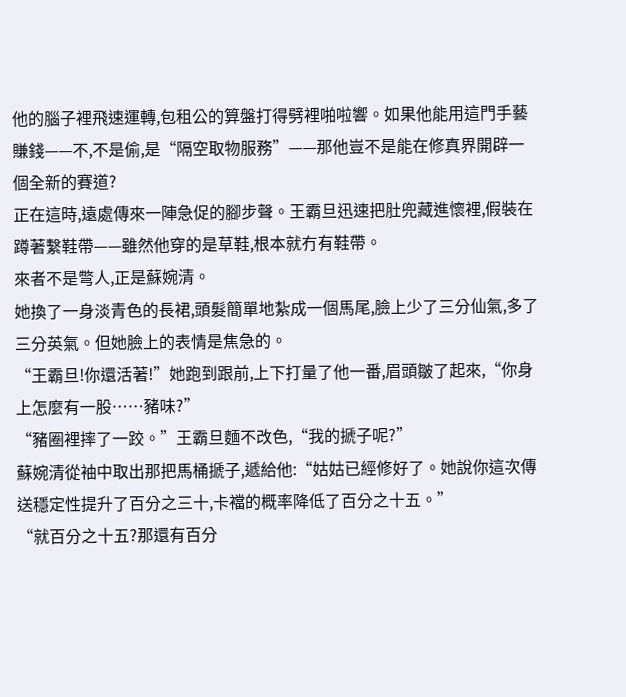他的腦子裡飛速運轉,包租公的算盤打得劈裡啪啦響。如果他能用這門手藝賺錢——不,不是偷,是“隔空取物服務”——那他豈不是能在修真界開辟一個全新的賽道?
正在這時,遠處傳來一陣急促的腳步聲。王霸旦迅速把肚兜藏進懷裡,假裝在蹲著繫鞋帶——雖然他穿的是草鞋,根本就冇有鞋帶。
來者不是彆人,正是蘇婉清。
她換了一身淡青色的長裙,頭髮簡單地紮成一個馬尾,臉上少了三分仙氣,多了三分英氣。但她臉上的表情是焦急的。
“王霸旦!你還活著!”她跑到跟前,上下打量了他一番,眉頭皺了起來,“你身上怎麼有一股……豬味?”
“豬圈裡摔了一跤。”王霸旦麵不改色,“我的搋子呢?”
蘇婉清從袖中取出那把馬桶搋子,遞給他:“姑姑已經修好了。她說你這次傳送穩定性提升了百分之三十,卡襠的概率降低了百分之十五。”
“就百分之十五?那還有百分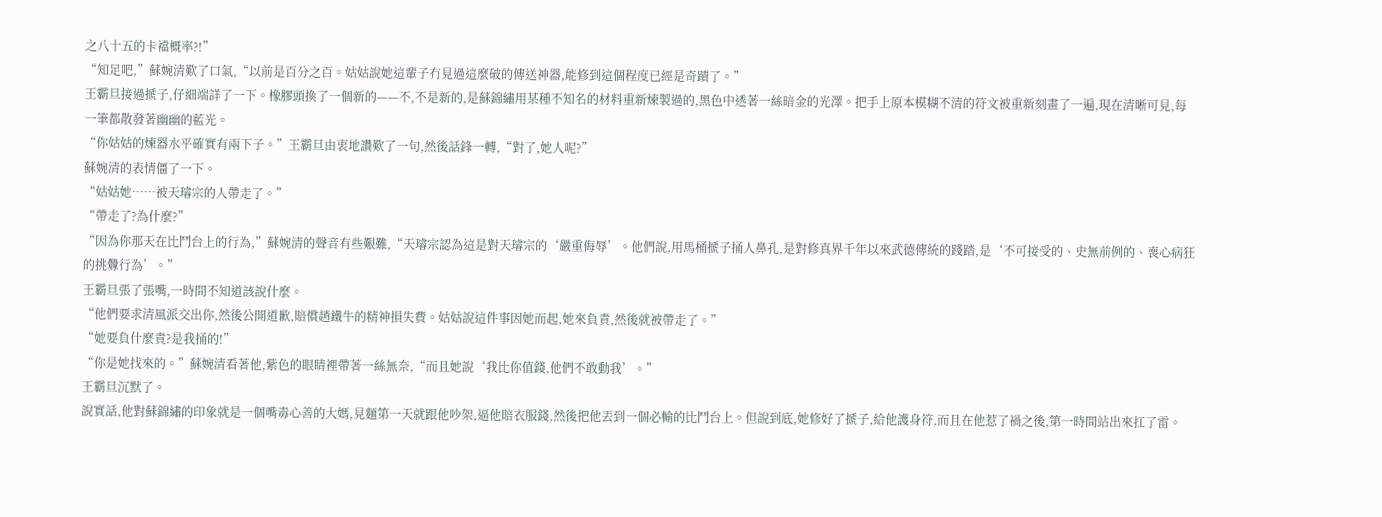之八十五的卡襠概率?!”
“知足吧,”蘇婉清歎了口氣,“以前是百分之百。姑姑說她這輩子冇見過這麼破的傳送神器,能修到這個程度已經是奇蹟了。”
王霸旦接過搋子,仔細端詳了一下。橡膠頭換了一個新的——不,不是新的,是蘇錦繡用某種不知名的材料重新煉製過的,黑色中透著一絲暗金的光澤。把手上原本模糊不清的符文被重新刻畫了一遍,現在清晰可見,每一筆都散發著幽幽的藍光。
“你姑姑的煉器水平確實有兩下子。”王霸旦由衷地讚歎了一句,然後話鋒一轉,“對了,她人呢?”
蘇婉清的表情僵了一下。
“姑姑她……被天璿宗的人帶走了。”
“帶走了?為什麼?”
“因為你那天在比鬥台上的行為,”蘇婉清的聲音有些艱難,“天璿宗認為這是對天璿宗的‘嚴重侮辱’。他們說,用馬桶搋子捅人鼻孔,是對修真界千年以來武德傳統的踐踏,是‘不可接受的、史無前例的、喪心病狂的挑釁行為’。”
王霸旦張了張嘴,一時間不知道該說什麼。
“他們要求清風派交出你,然後公開道歉,賠償趙鐵牛的精神損失費。姑姑說這件事因她而起,她來負責,然後就被帶走了。”
“她要負什麼責?是我捅的!”
“你是她找來的。”蘇婉清看著他,紫色的眼睛裡帶著一絲無奈,“而且她說‘我比你值錢,他們不敢動我’。”
王霸旦沉默了。
說實話,他對蘇錦繡的印象就是一個嘴毒心善的大媽,見麵第一天就跟他吵架,逼他賠衣服錢,然後把他丟到一個必輸的比鬥台上。但說到底,她修好了搋子,給他護身符,而且在他惹了禍之後,第一時間站出來扛了雷。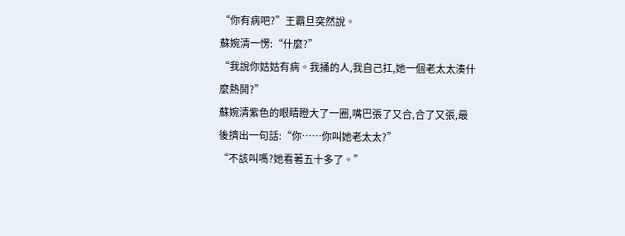“你有病吧?”王霸旦突然說。
蘇婉清一愣:“什麼?”
“我說你姑姑有病。我捅的人,我自己扛,她一個老太太湊什麼熱鬨?”
蘇婉清紫色的眼睛瞪大了一圈,嘴巴張了又合,合了又張,最後擠出一句話:“你……你叫她老太太?”
“不該叫嗎?她看著五十多了。”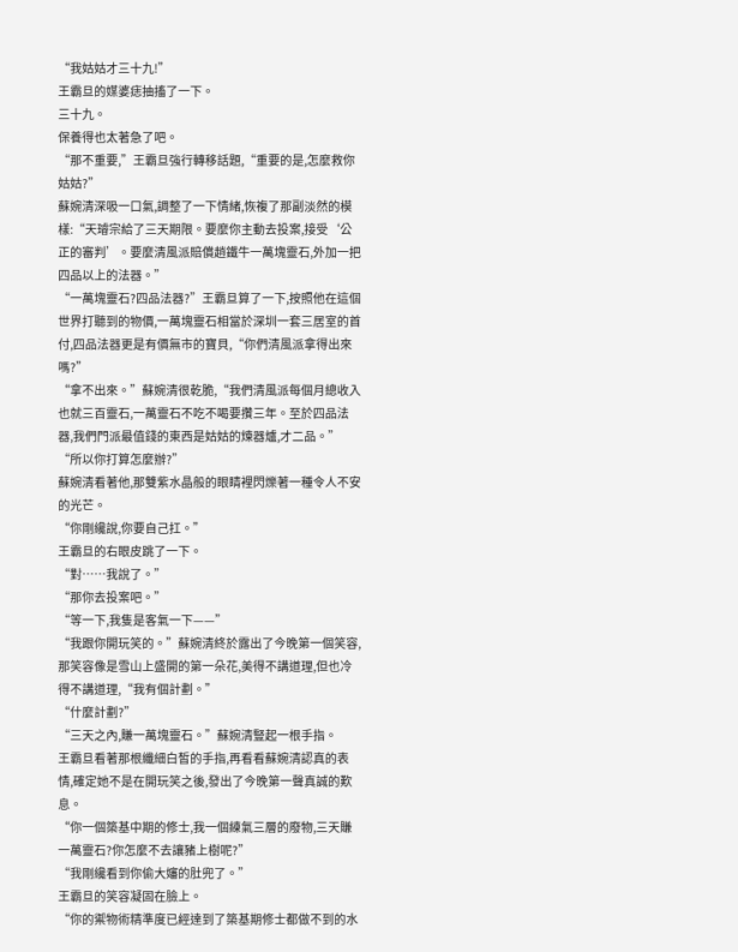“我姑姑才三十九!”
王霸旦的媒婆痣抽搐了一下。
三十九。
保養得也太著急了吧。
“那不重要,”王霸旦強行轉移話題,“重要的是,怎麼救你姑姑?”
蘇婉清深吸一口氣,調整了一下情緒,恢複了那副淡然的模樣:“天璿宗給了三天期限。要麼你主動去投案,接受‘公正的審判’。要麼清風派賠償趙鐵牛一萬塊靈石,外加一把四品以上的法器。”
“一萬塊靈石?四品法器?”王霸旦算了一下,按照他在這個世界打聽到的物價,一萬塊靈石相當於深圳一套三居室的首付,四品法器更是有價無市的寶貝,“你們清風派拿得出來嗎?”
“拿不出來。”蘇婉清很乾脆,“我們清風派每個月總收入也就三百靈石,一萬靈石不吃不喝要攢三年。至於四品法器,我們門派最值錢的東西是姑姑的煉器爐,才二品。”
“所以你打算怎麼辦?”
蘇婉清看著他,那雙紫水晶般的眼睛裡閃爍著一種令人不安的光芒。
“你剛纔說,你要自己扛。”
王霸旦的右眼皮跳了一下。
“對……我說了。”
“那你去投案吧。”
“等一下,我隻是客氣一下——”
“我跟你開玩笑的。”蘇婉清終於露出了今晚第一個笑容,那笑容像是雪山上盛開的第一朵花,美得不講道理,但也冷得不講道理,“我有個計劃。”
“什麼計劃?”
“三天之內,賺一萬塊靈石。”蘇婉清豎起一根手指。
王霸旦看著那根纖細白皙的手指,再看看蘇婉清認真的表情,確定她不是在開玩笑之後,發出了今晚第一聲真誠的歎息。
“你一個築基中期的修士,我一個練氣三層的廢物,三天賺一萬靈石?你怎麼不去讓豬上樹呢?”
“我剛纔看到你偷大嬸的肚兜了。”
王霸旦的笑容凝固在臉上。
“你的禦物術精準度已經達到了築基期修士都做不到的水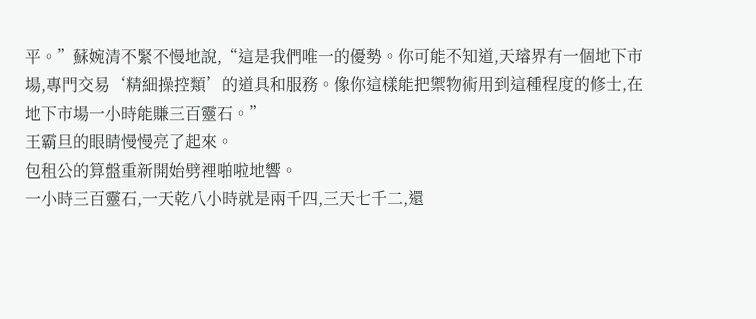平。”蘇婉清不緊不慢地說,“這是我們唯一的優勢。你可能不知道,天璿界有一個地下市場,專門交易‘精細操控類’的道具和服務。像你這樣能把禦物術用到這種程度的修士,在地下市場一小時能賺三百靈石。”
王霸旦的眼睛慢慢亮了起來。
包租公的算盤重新開始劈裡啪啦地響。
一小時三百靈石,一天乾八小時就是兩千四,三天七千二,還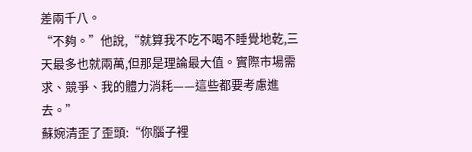差兩千八。
“不夠。”他說,“就算我不吃不喝不睡覺地乾,三天最多也就兩萬,但那是理論最大值。實際市場需求、競爭、我的體力消耗——這些都要考慮進去。”
蘇婉清歪了歪頭:“你腦子裡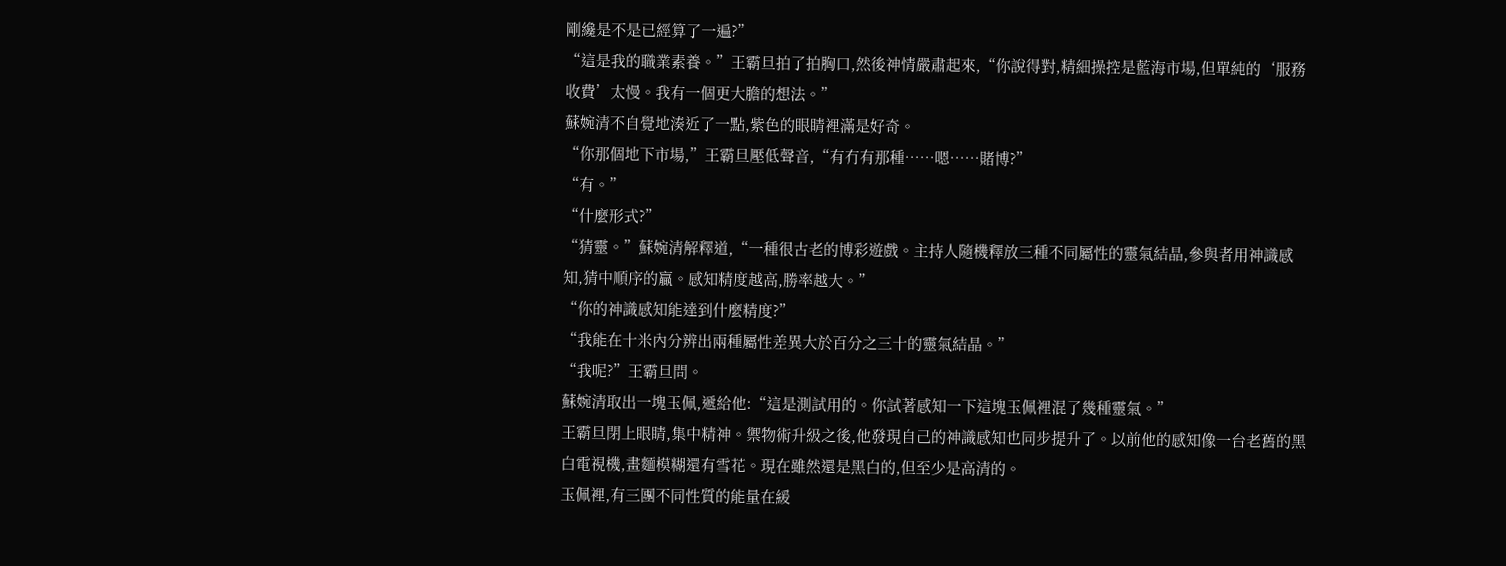剛纔是不是已經算了一遍?”
“這是我的職業素養。”王霸旦拍了拍胸口,然後神情嚴肅起來,“你說得對,精細操控是藍海市場,但單純的‘服務收費’太慢。我有一個更大膽的想法。”
蘇婉清不自覺地湊近了一點,紫色的眼睛裡滿是好奇。
“你那個地下市場,”王霸旦壓低聲音,“有冇有那種……嗯……賭博?”
“有。”
“什麼形式?”
“猜靈。”蘇婉清解釋道,“一種很古老的博彩遊戲。主持人隨機釋放三種不同屬性的靈氣結晶,參與者用神識感知,猜中順序的贏。感知精度越高,勝率越大。”
“你的神識感知能達到什麼精度?”
“我能在十米內分辨出兩種屬性差異大於百分之三十的靈氣結晶。”
“我呢?”王霸旦問。
蘇婉清取出一塊玉佩,遞給他:“這是測試用的。你試著感知一下這塊玉佩裡混了幾種靈氣。”
王霸旦閉上眼睛,集中精神。禦物術升級之後,他發現自己的神識感知也同步提升了。以前他的感知像一台老舊的黑白電視機,畫麵模糊還有雪花。現在雖然還是黑白的,但至少是高清的。
玉佩裡,有三團不同性質的能量在緩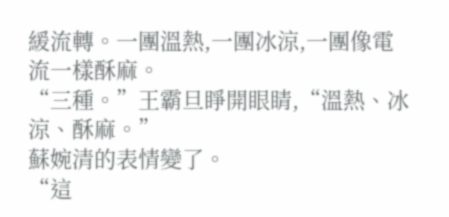緩流轉。一團溫熱,一團冰涼,一團像電流一樣酥麻。
“三種。”王霸旦睜開眼睛,“溫熱、冰涼、酥麻。”
蘇婉清的表情變了。
“這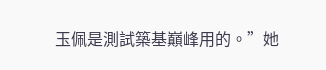玉佩是測試築基巔峰用的。”她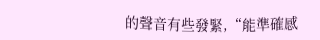的聲音有些發緊,“能準確感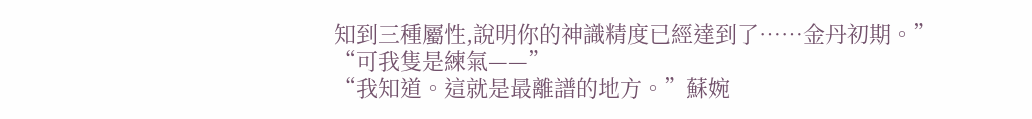知到三種屬性,說明你的神識精度已經達到了……金丹初期。”
“可我隻是練氣——”
“我知道。這就是最離譜的地方。”蘇婉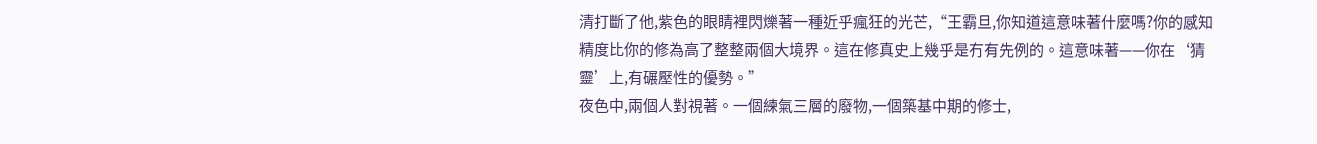清打斷了他,紫色的眼睛裡閃爍著一種近乎瘋狂的光芒,“王霸旦,你知道這意味著什麼嗎?你的感知精度比你的修為高了整整兩個大境界。這在修真史上幾乎是冇有先例的。這意味著——你在‘猜靈’上,有碾壓性的優勢。”
夜色中,兩個人對視著。一個練氣三層的廢物,一個築基中期的修士,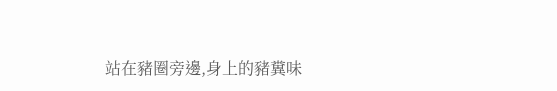站在豬圈旁邊,身上的豬糞味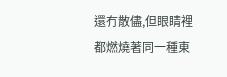還冇散儘,但眼睛裡都燃燒著同一種東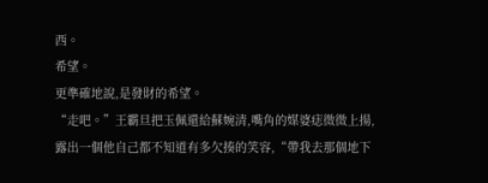西。
希望。
更準確地說,是發財的希望。
“走吧。”王霸旦把玉佩還給蘇婉清,嘴角的媒婆痣微微上揚,露出一個他自己都不知道有多欠揍的笑容,“帶我去那個地下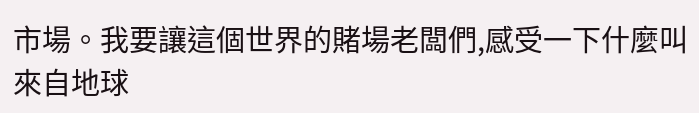市場。我要讓這個世界的賭場老闆們,感受一下什麼叫來自地球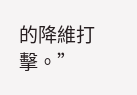的降維打擊。”